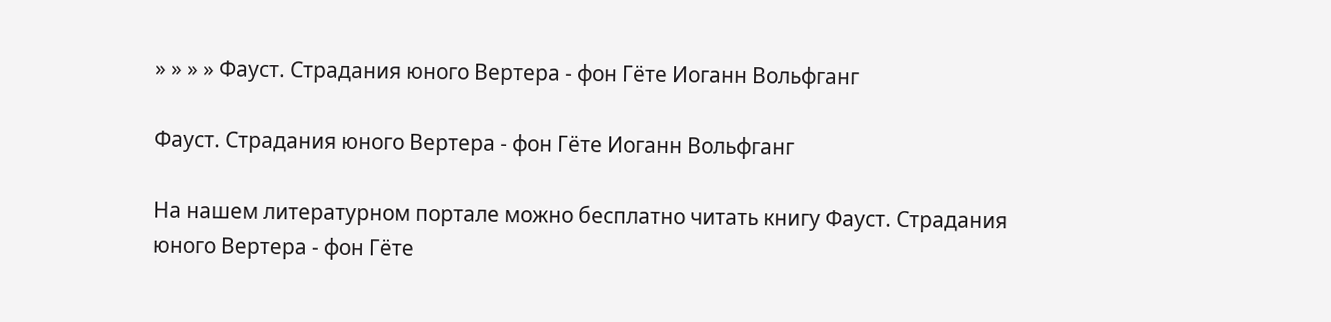» » » » Фауст. Страдания юного Вертера - фон Гёте Иоганн Вольфганг

Фауст. Страдания юного Вертера - фон Гёте Иоганн Вольфганг

На нашем литературном портале можно бесплатно читать книгу Фауст. Страдания юного Вертера - фон Гёте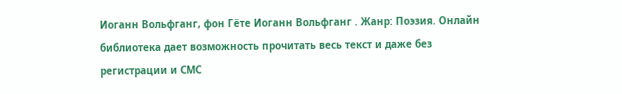Иоганн Вольфганг, фон Гёте Иоганн Вольфганг . Жанр: Поэзия. Онлайн библиотека дает возможность прочитать весь текст и даже без регистрации и СМС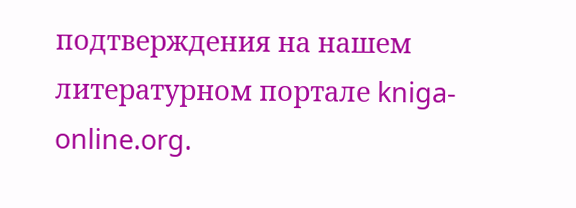подтверждения на нашем литературном портале kniga-online.org.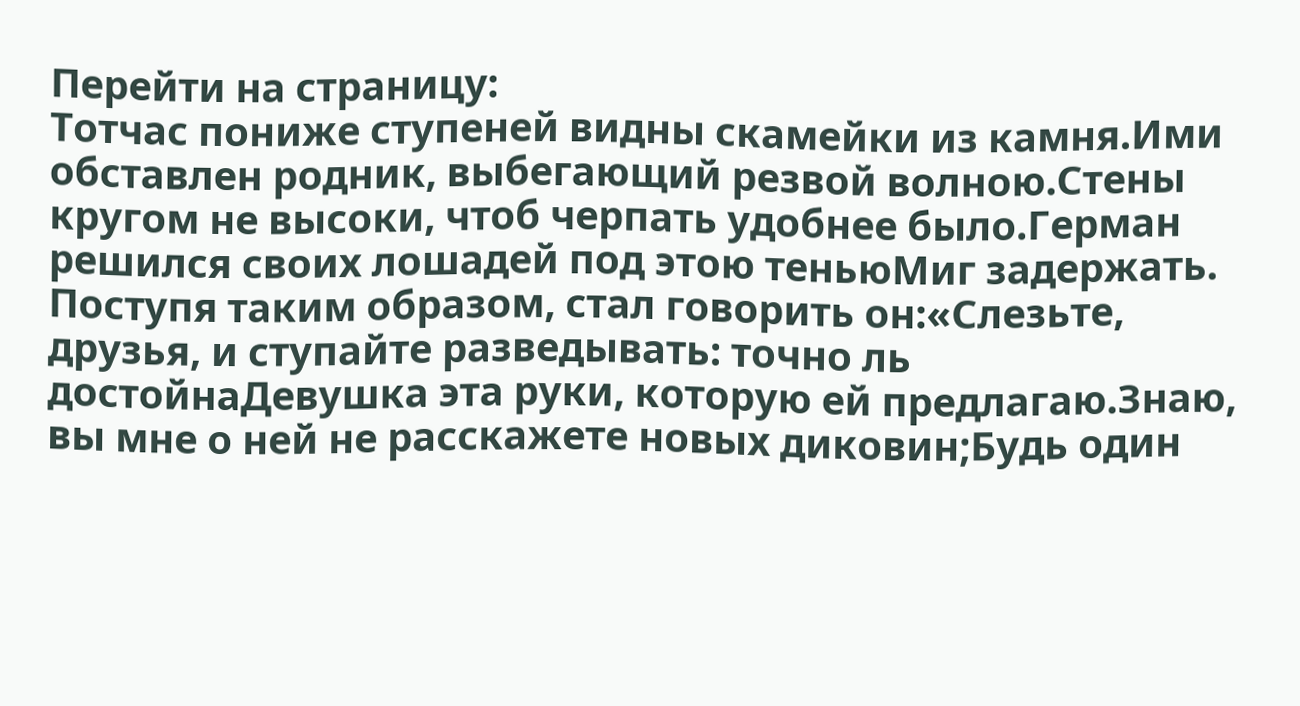Перейти на страницу:
Тотчас пониже ступеней видны скамейки из камня.Ими обставлен родник, выбегающий резвой волною.Стены кругом не высоки, чтоб черпать удобнее было.Герман решился своих лошадей под этою теньюМиг задержать. Поступя таким образом, стал говорить он:«Слезьте, друзья, и ступайте разведывать: точно ль достойнаДевушка эта руки, которую ей предлагаю.Знаю, вы мне о ней не расскажете новых диковин;Будь один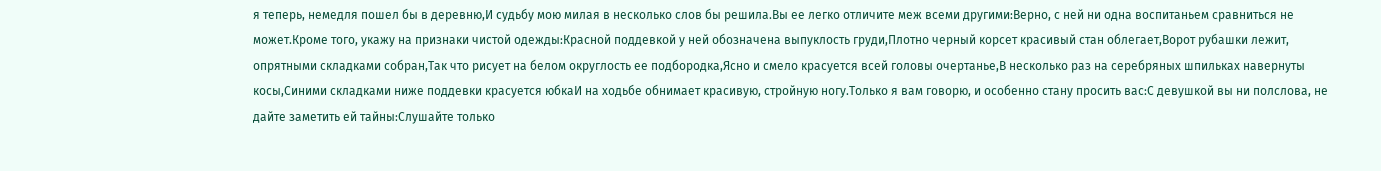я теперь, немедля пошел бы в деревню,И судьбу мою милая в несколько слов бы решила.Вы ее легко отличите меж всеми другими:Верно, с ней ни одна воспитаньем сравниться не может.Кроме того, укажу на признаки чистой одежды:Красной поддевкой у ней обозначена выпуклость груди,Плотно черный корсет красивый стан облегает,Ворот рубашки лежит, опрятными складками собран,Так что рисует на белом округлость ее подбородка,Ясно и смело красуется всей головы очертанье,В несколько раз на серебряных шпильках навернуты косы,Синими складками ниже поддевки красуется юбкаИ на ходьбе обнимает красивую, стройную ногу.Только я вам говорю, и особенно стану просить вас:С девушкой вы ни полслова, не дайте заметить ей тайны:Слушайте только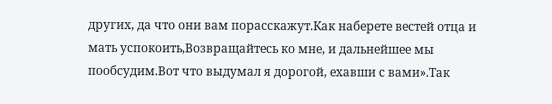других, да что они вам порасскажут.Как наберете вестей отца и мать успокоить,Возвращайтесь ко мне, и дальнейшее мы пообсудим.Вот что выдумал я дорогой, ехавши с вами».Так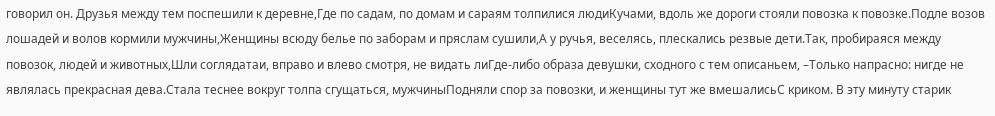говорил он. Друзья между тем поспешили к деревне,Где по садам, по домам и сараям толпилися людиКучами, вдоль же дороги стояли повозка к повозке.Подле возов лошадей и волов кормили мужчины,Женщины всюду белье по заборам и пряслам сушили,А у ручья, веселясь, плескались резвые дети.Так, пробираяся между повозок, людей и животных,Шли соглядатаи, вправо и влево смотря, не видать лиГде-либо образа девушки, сходного с тем описаньем, –Только напрасно: нигде не являлась прекрасная дева.Стала теснее вокруг толпа сгущаться, мужчиныПодняли спор за повозки, и женщины тут же вмешалисьС криком. В эту минуту старик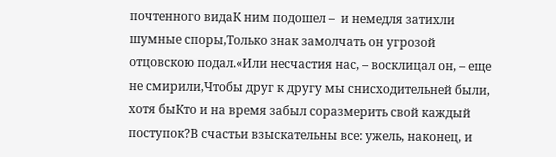почтенного видаК ним подошел –  и немедля затихли шумные споры,Только знак замолчать он угрозой отцовскою подал.«Или несчастия нас, – восклицал он, – еще не смирили,Чтобы друг к другу мы снисходительней были, хотя быКто и на время забыл соразмерить свой каждый поступок?В счастьи взыскательны все: ужель, наконец, и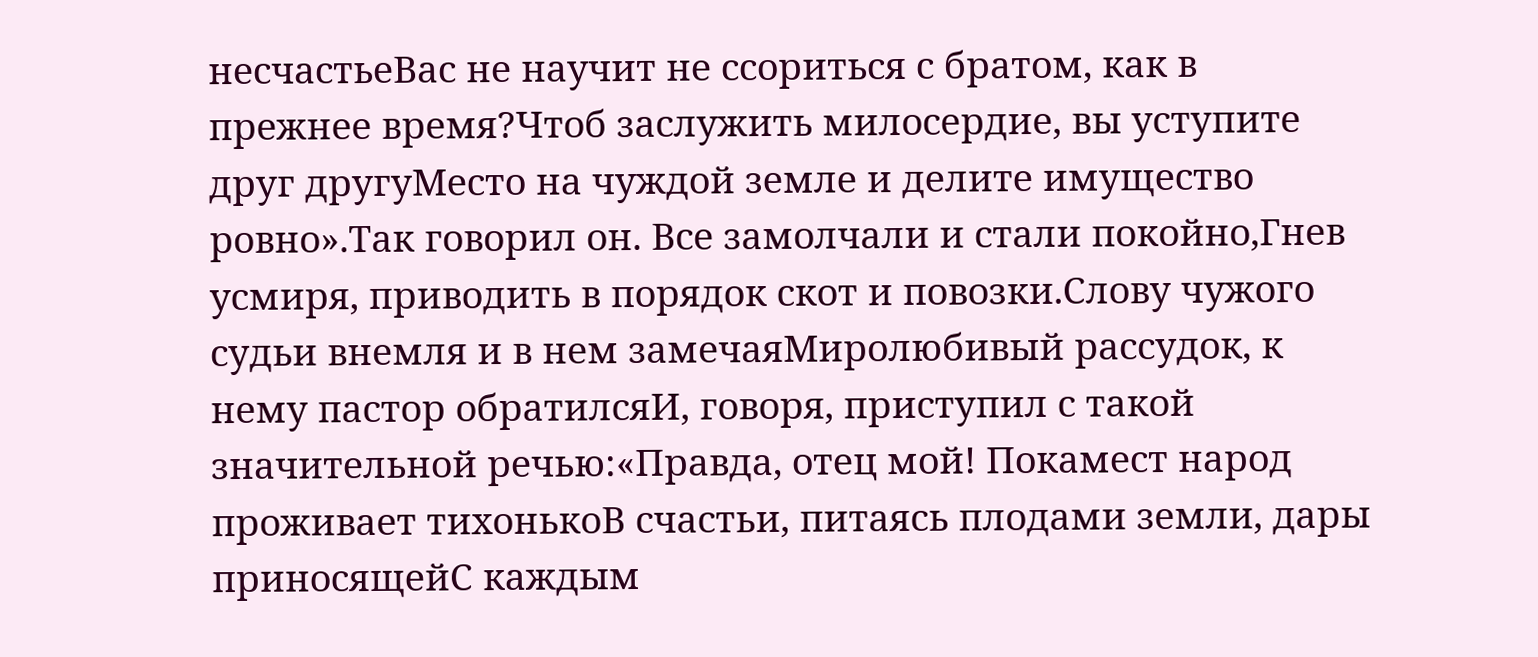несчастьеВас не научит не ссориться с братом, как в прежнее время?Чтоб заслужить милосердие, вы уступите друг другуМесто на чуждой земле и делите имущество ровно».Так говорил он. Все замолчали и стали покойно,Гнев усмиря, приводить в порядок скот и повозки.Слову чужого судьи внемля и в нем замечаяМиролюбивый рассудок, к нему пастор обратилсяИ, говоря, приступил с такой значительной речью:«Правда, отец мой! Покамест народ проживает тихонькоВ счастьи, питаясь плодами земли, дары приносящейС каждым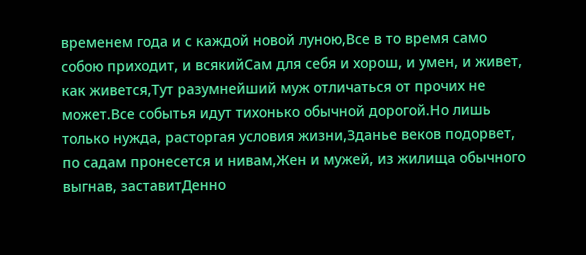временем года и с каждой новой луною,Все в то время само собою приходит, и всякийСам для себя и хорош, и умен, и живет, как живется,Тут разумнейший муж отличаться от прочих не может.Все событья идут тихонько обычной дорогой.Но лишь только нужда, расторгая условия жизни,Зданье веков подорвет, по садам пронесется и нивам,Жен и мужей, из жилища обычного выгнав, заставитДенно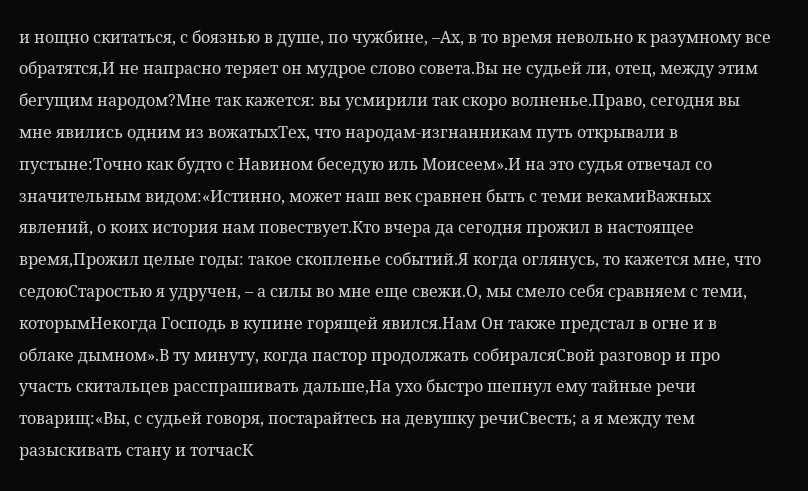и нощно скитаться, с боязнью в душе, по чужбине, –Ах, в то время невольно к разумному все обратятся,И не напрасно теряет он мудрое слово совета.Вы не судьей ли, отец, между этим бегущим народом?Мне так кажется: вы усмирили так скоро волненье.Право, сегодня вы мне явились одним из вожатыхТех, что народам-изгнанникам путь открывали в пустыне:Точно как будто с Навином беседую иль Моисеем».И на это судья отвечал со значительным видом:«Истинно, может наш век сравнен быть с теми векамиВажных явлений, о коих история нам повествует.Кто вчера да сегодня прожил в настоящее время,Прожил целые годы: такое скопленье событий.Я когда оглянусь, то кажется мне, что седоюСтаростью я удручен, – а силы во мне еще свежи.О, мы смело себя сравняем с теми, которымНекогда Господь в купине горящей явился.Нам Он также предстал в огне и в облаке дымном».В ту минуту, когда пастор продолжать собиралсяСвой разговор и про участь скитальцев расспрашивать дальше,На ухо быстро шепнул ему тайные речи товарищ:«Вы, с судьей говоря, постарайтесь на девушку речиСвесть; а я между тем разыскивать стану и тотчасК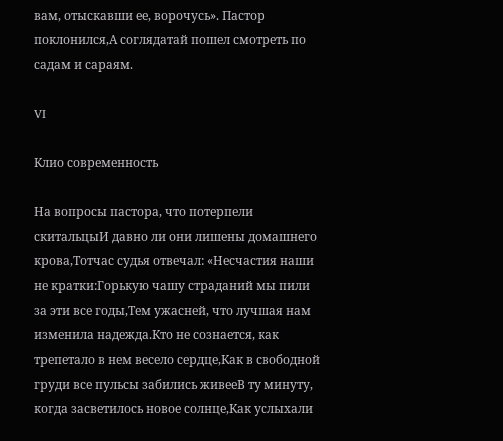вам, отыскавши ее, ворочусь». Пастор поклонился,А соглядатай пошел смотреть по садам и сараям.

VI

Клио современность

На вопросы пастора, что потерпели скитальцыИ давно ли они лишены домашнего крова,Тотчас судья отвечал: «Несчастия наши не кратки:Горькую чашу страданий мы пили за эти все годы,Тем ужасней, что лучшая нам изменила надежда.Кто не сознается, как трепетало в нем весело сердце,Как в свободной груди все пульсы забились живееВ ту минуту, когда засветилось новое солнце,Как услыхали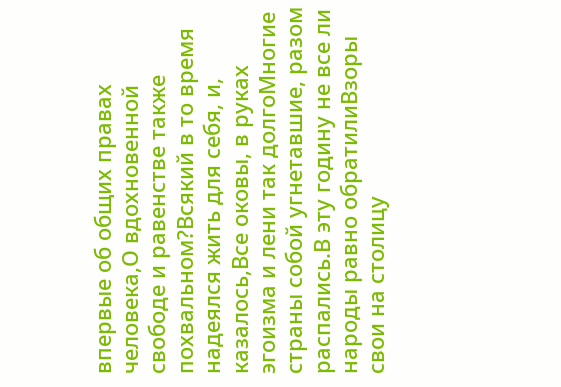впервые об общих правах человека,О вдохновенной свободе и равенстве также похвальном?Всякий в то время надеялся жить для себя, и, казалось,Все оковы, в руках эгоизма и лени так долгоМногие страны собой угнетавшие, разом распались.В эту годину не все ли народы равно обратилиВзоры свои на столицу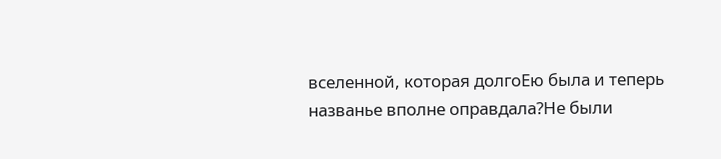вселенной, которая долгоЕю была и теперь названье вполне оправдала?Не были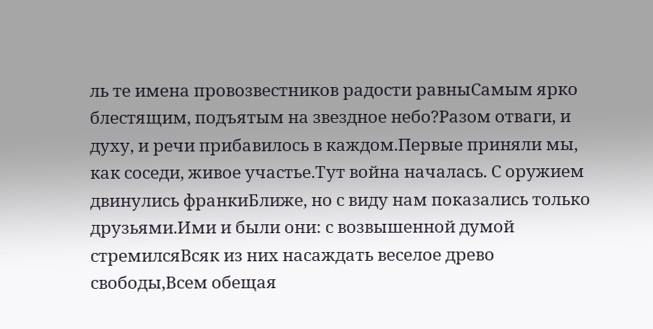ль те имена провозвестников радости равныСамым ярко блестящим, подъятым на звездное небо?Разом отваги, и духу, и речи прибавилось в каждом.Первые приняли мы, как соседи, живое участье.Тут война началась. С оружием двинулись франкиБлиже, но с виду нам показались только друзьями.Ими и были они: с возвышенной думой стремилсяВсяк из них насаждать веселое древо свободы,Всем обещая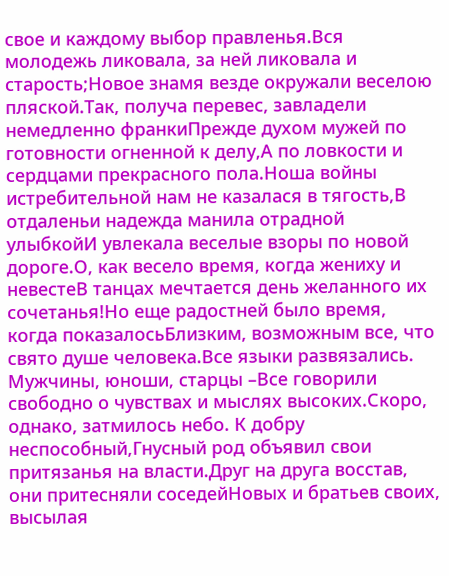свое и каждому выбор правленья.Вся молодежь ликовала, за ней ликовала и старость;Новое знамя везде окружали веселою пляской.Так, получа перевес, завладели немедленно франкиПрежде духом мужей по готовности огненной к делу,А по ловкости и сердцами прекрасного пола.Ноша войны истребительной нам не казалася в тягость,В отдаленьи надежда манила отрадной улыбкойИ увлекала веселые взоры по новой дороге.О, как весело время, когда жениху и невестеВ танцах мечтается день желанного их сочетанья!Но еще радостней было время, когда показалосьБлизким, возможным все, что свято душе человека.Все языки развязались. Мужчины, юноши, старцы –Все говорили свободно о чувствах и мыслях высоких.Скоро, однако, затмилось небо. К добру неспособный,Гнусный род объявил свои притязанья на власти.Друг на друга восстав, они притесняли соседейНовых и братьев своих, высылая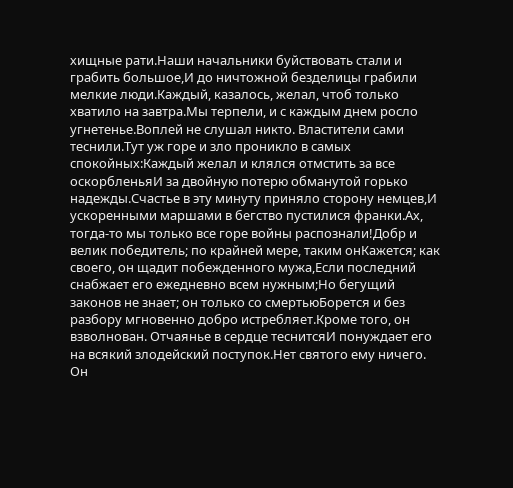хищные рати.Наши начальники буйствовать стали и грабить большое,И до ничтожной безделицы грабили мелкие люди.Каждый, казалось, желал, чтоб только хватило на завтра.Мы терпели, и с каждым днем росло угнетенье.Воплей не слушал никто. Властители сами теснили.Тут уж горе и зло проникло в самых спокойных:Каждый желал и клялся отмстить за все оскорбленьяИ за двойную потерю обманутой горько надежды.Счастье в эту минуту приняло сторону немцев,И ускоренными маршами в бегство пустилися франки.Ах, тогда-то мы только все горе войны распознали!Добр и велик победитель; по крайней мере, таким онКажется; как своего, он щадит побежденного мужа,Если последний снабжает его ежедневно всем нужным;Но бегущий законов не знает; он только со смертьюБорется и без разбору мгновенно добро истребляет.Кроме того, он взволнован. Отчаянье в сердце теснитсяИ понуждает его на всякий злодейский поступок.Нет святого ему ничего. Он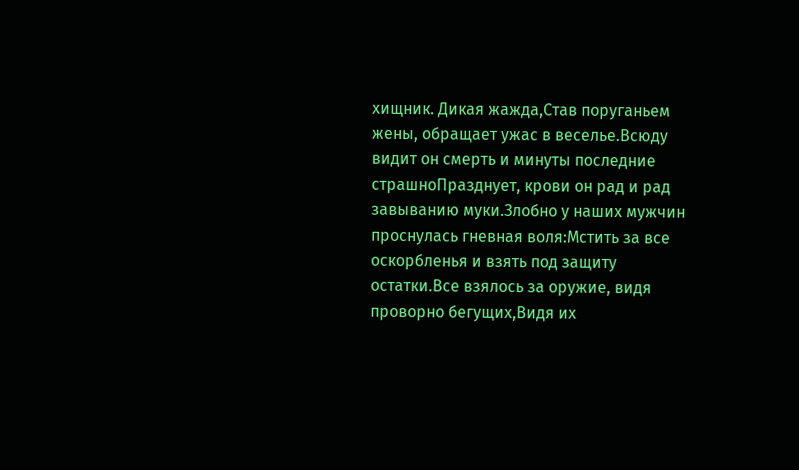хищник. Дикая жажда,Став поруганьем жены, обращает ужас в веселье.Всюду видит он смерть и минуты последние страшноПразднует, крови он рад и рад завыванию муки.Злобно у наших мужчин проснулась гневная воля:Мстить за все оскорбленья и взять под защиту остатки.Все взялось за оружие, видя проворно бегущих,Видя их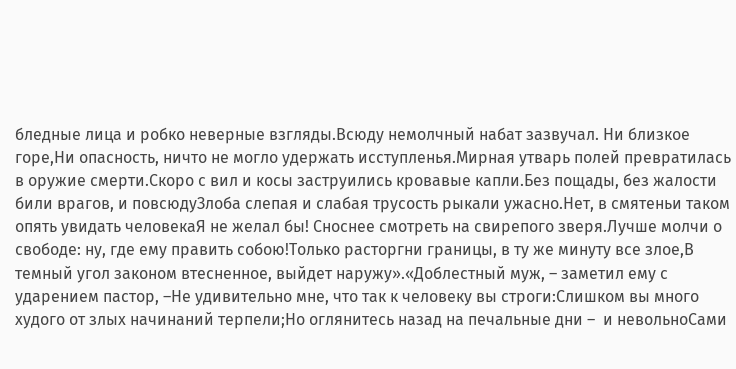бледные лица и робко неверные взгляды.Всюду немолчный набат зазвучал. Ни близкое горе,Ни опасность, ничто не могло удержать исступленья.Мирная утварь полей превратилась в оружие смерти.Скоро с вил и косы заструились кровавые капли.Без пощады, без жалости били врагов, и повсюдуЗлоба слепая и слабая трусость рыкали ужасно.Нет, в смятеньи таком опять увидать человекаЯ не желал бы! Сноснее смотреть на свирепого зверя.Лучше молчи о свободе: ну, где ему править собою!Только расторгни границы, в ту же минуту все злое,В темный угол законом втесненное, выйдет наружу».«Доблестный муж, – заметил ему с ударением пастор, –Не удивительно мне, что так к человеку вы строги:Слишком вы много худого от злых начинаний терпели;Но оглянитесь назад на печальные дни –  и невольноСами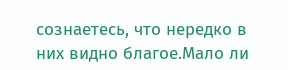сознаетесь, что нередко в них видно благое.Мало ли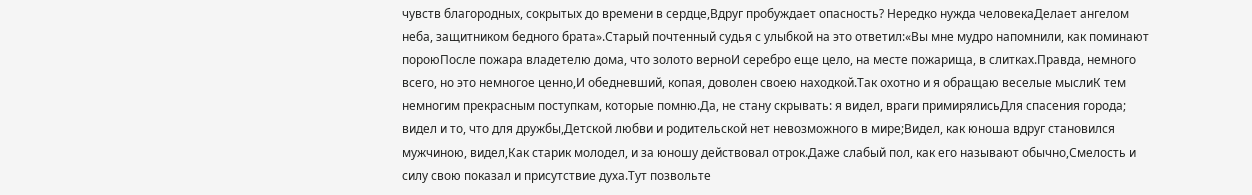чувств благородных, сокрытых до времени в сердце,Вдруг пробуждает опасность? Нередко нужда человекаДелает ангелом неба, защитником бедного брата».Старый почтенный судья с улыбкой на это ответил:«Вы мне мудро напомнили, как поминают пороюПосле пожара владетелю дома, что золото верноИ серебро еще цело, на месте пожарища, в слитках.Правда, немного всего, но это немногое ценно,И обедневший, копая, доволен своею находкой.Так охотно и я обращаю веселые мыслиК тем немногим прекрасным поступкам, которые помню.Да, не стану скрывать: я видел, враги примирялисьДля спасения города; видел и то, что для дружбы,Детской любви и родительской нет невозможного в мире;Видел, как юноша вдруг становился мужчиною, видел,Как старик молодел, и за юношу действовал отрок.Даже слабый пол, как его называют обычно,Смелость и силу свою показал и присутствие духа.Тут позвольте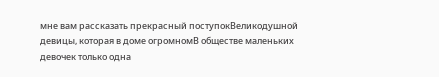мне вам рассказать прекрасный поступокВеликодушной девицы, которая в доме огромномВ обществе маленьких девочек только одна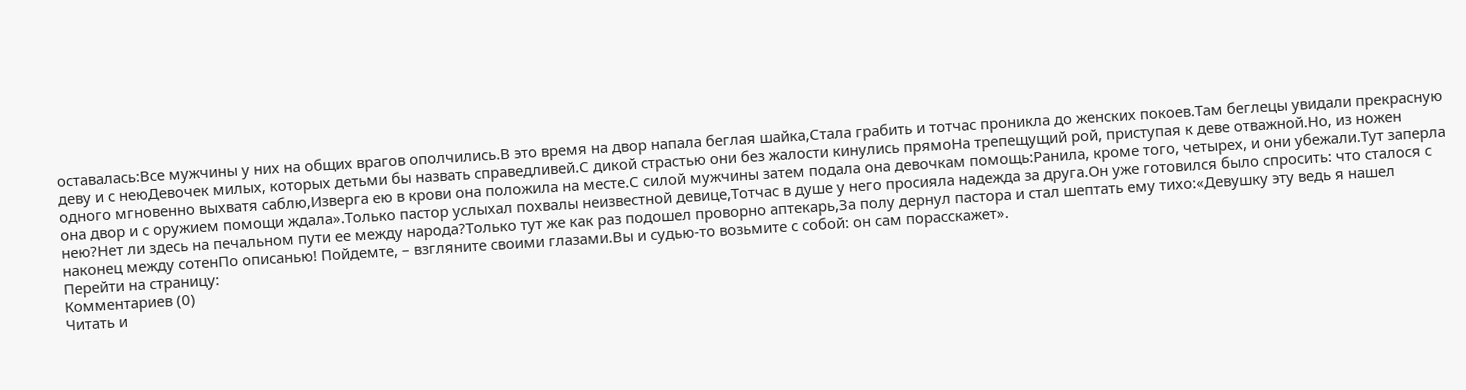оставалась:Все мужчины у них на общих врагов ополчились.В это время на двор напала беглая шайка,Стала грабить и тотчас проникла до женских покоев.Там беглецы увидали прекрасную деву и с неюДевочек милых, которых детьми бы назвать справедливей.С дикой страстью они без жалости кинулись прямоНа трепещущий рой, приступая к деве отважной.Но, из ножен одного мгновенно выхватя саблю,Изверга ею в крови она положила на месте.С силой мужчины затем подала она девочкам помощь:Ранила, кроме того, четырех, и они убежали.Тут заперла она двор и с оружием помощи ждала».Только пастор услыхал похвалы неизвестной девице,Тотчас в душе у него просияла надежда за друга.Он уже готовился было спросить: что сталося с нею?Нет ли здесь на печальном пути ее между народа?Только тут же как раз подошел проворно аптекарь,За полу дернул пастора и стал шептать ему тихо:«Девушку эту ведь я нашел наконец между сотенПо описанью! Пойдемте, – взгляните своими глазами.Вы и судью-то возьмите с собой: он сам порасскажет».
Перейти на страницу:
Комментариев (0)
Читать и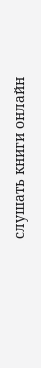слушать книги онлайн